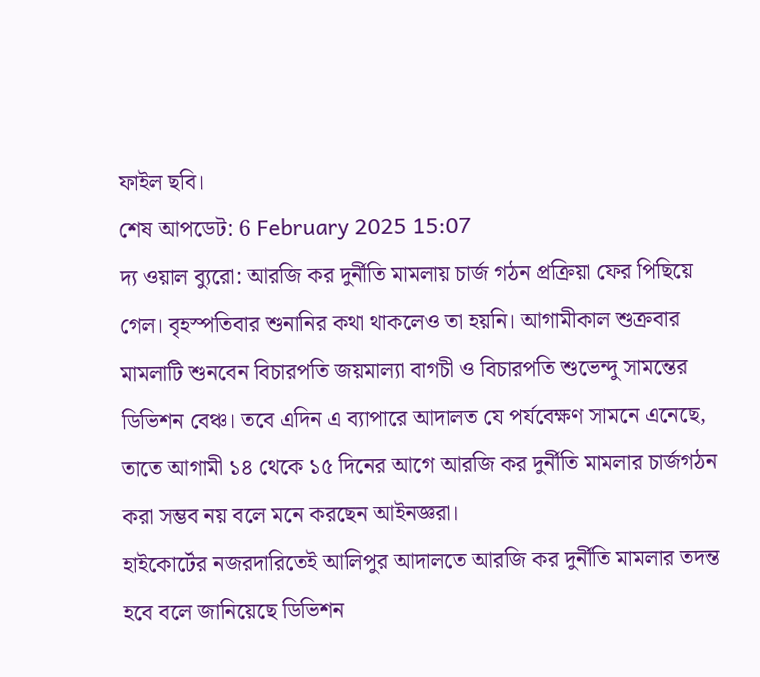ফাইল ছবি।
শেষ আপডেট: 6 February 2025 15:07
দ্য ওয়াল ব্যুরো: আরজি কর দুর্নীতি মামলায় চার্জ গঠন প্রক্রিয়া ফের পিছিয়ে গেল। বৃহস্পতিবার শুনানির কথা থাকলেও তা হয়নি। আগামীকাল শুক্রবার মামলাটি শুনবেন বিচারপতি জয়মাল্যা বাগচী ও বিচারপতি শুভেন্দু সামন্তের ডিভিশন বেঞ্চ। তবে এদিন এ ব্যাপারে আদালত যে পর্যবেক্ষণ সামনে এনেছে, তাতে আগামী ১৪ থেকে ১৫ দিনের আগে আরজি কর দুর্নীতি মামলার চার্জগঠন করা সম্ভব নয় বলে মনে করছেন আইনজ্ঞরা।
হাইকোর্টের নজরদারিতেই আলিপুর আদালতে আরজি কর দুর্নীতি মামলার তদন্ত হবে বলে জানিয়েছে ডিভিশন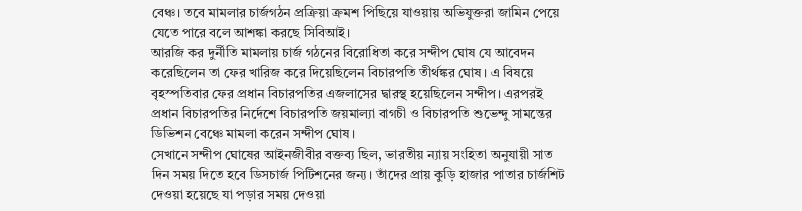বেঞ্চ। তবে মামলার চার্জগঠন প্রক্রিয়া ক্রমশ পিছিয়ে যাওয়ায় অভিযুক্তরা জামিন পেয়ে যেতে পারে বলে আশঙ্কা করছে সিবিআই।
আরজি কর দুর্নীতি মামলায় চার্জ গঠনের বিরোধিতা করে সন্দীপ ঘোষ যে আবেদন করেছিলেন তা ফের খারিজ করে দিয়েছিলেন বিচারপতি তীর্থঙ্কর ঘোষ। এ বিষয়ে বৃহস্পতিবার ফের প্রধান বিচারপতির এজলাসের দ্বারস্থ হয়েছিলেন সন্দীপ। এরপরই প্রধান বিচারপতির নির্দেশে বিচারপতি জয়মাল্যা বাগচী ও বিচারপতি শুভেন্দু সামন্তের ডিভিশন বেঞ্চে মামলা করেন সন্দীপ ঘোষ।
সেখানে সন্দীপ ঘোষের আইনজীবীর বক্তব্য ছিল, ভারতীয় ন্যায় সংহিতা অনুযায়ী সাত দিন সময় দিতে হবে ডিসচার্জ পিটিশনের জন্য। তাঁদের প্রায় কুড়ি হাজার পাতার চার্জশিট দেওয়া হয়েছে যা পড়ার সময় দেওয়া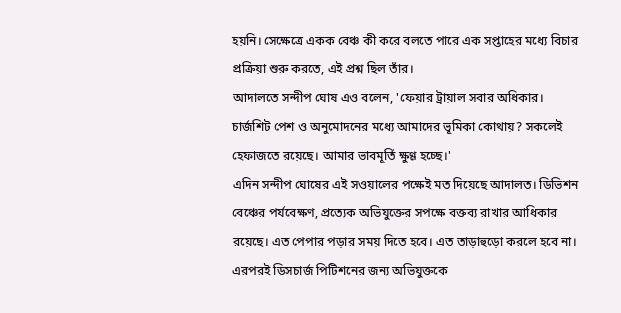হয়নি। সেক্ষেত্রে একক বেঞ্চ কী করে বলতে পারে এক সপ্তাহের মধ্যে বিচার প্রক্রিয়া শুরু করতে, এই প্রশ্ন ছিল তাঁর।
আদালতে সন্দীপ ঘোষ এও বলেন, 'ফেয়ার ট্রায়াল সবার অধিকার। চার্জশিট পেশ ও অনুমোদনের মধ্যে আমাদের ভূমিকা কোথায়? সকলেই হেফাজতে রয়েছে। আমার ভাবমূর্তি ক্ষুণ্ণ হচ্ছে।'
এদিন সন্দীপ ঘোষের এই সওয়ালের পক্ষেই মত দিয়েছে আদালত। ডিভিশন বেঞ্চের পর্যবেক্ষণ, প্রত্যেক অভিযুক্তের সপক্ষে বক্তব্য রাখার আধিকার রয়েছে। এত পেপার পড়ার সময় দিতে হবে। এত তাড়াহুড়ো করলে হবে না। এরপরই ডিসচার্জ পিটিশনের জন্য অভিযুক্তকে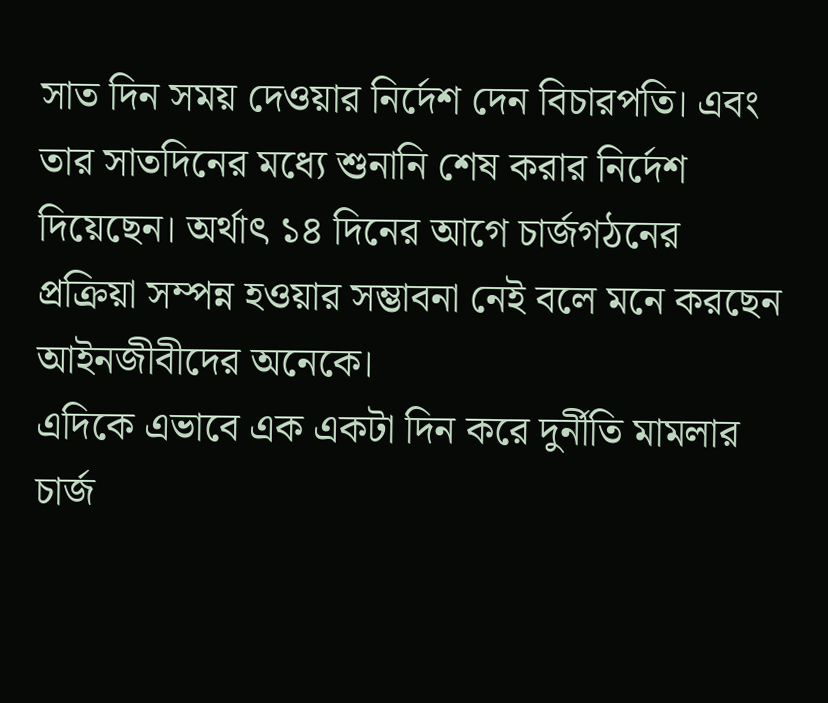সাত দিন সময় দেওয়ার নির্দেশ দেন বিচারপতি। এবং তার সাতদিনের মধ্যে শুনানি শেষ করার নির্দেশ দিয়েছেন। অর্থাৎ ১৪ দিনের আগে চার্জগঠনের প্রক্রিয়া সম্পন্ন হওয়ার সম্ভাবনা নেই বলে মনে করছেন আইনজীবীদের অনেকে।
এদিকে এভাবে এক একটা দিন করে দুর্নীতি মামলার চার্জ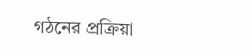গঠনের প্রক্রিয়া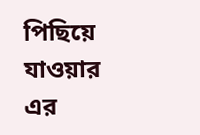পিছিয়ে যাওয়ার এর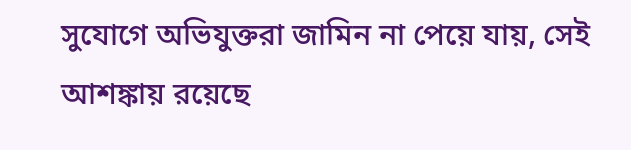সুযোগে অভিযুক্তরা জামিন না পেয়ে যায়, সেই আশঙ্কায় রয়েছে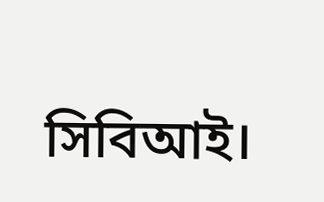সিবিআই।